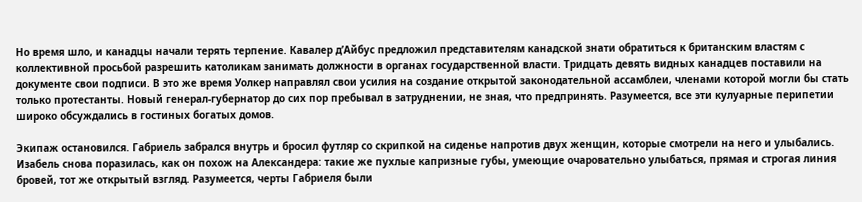Но время шло, и канадцы начали терять терпение. Кавалер д’Айбус предложил представителям канадской знати обратиться к британским властям с коллективной просьбой разрешить католикам занимать должности в органах государственной власти. Тридцать девять видных канадцев поставили на документе свои подписи. В это же время Уолкер направлял свои усилия на создание открытой законодательной ассамблеи, членами которой могли бы стать только протестанты. Новый генерал-губернатор до сих пор пребывал в затруднении, не зная, что предпринять. Разумеется, все эти кулуарные перипетии широко обсуждались в гостиных богатых домов.

Экипаж остановился. Габриель забрался внутрь и бросил футляр со скрипкой на сиденье напротив двух женщин, которые смотрели на него и улыбались. Изабель снова поразилась, как он похож на Александера: такие же пухлые капризные губы, умеющие очаровательно улыбаться, прямая и строгая линия бровей, тот же открытый взгляд. Разумеется, черты Габриеля были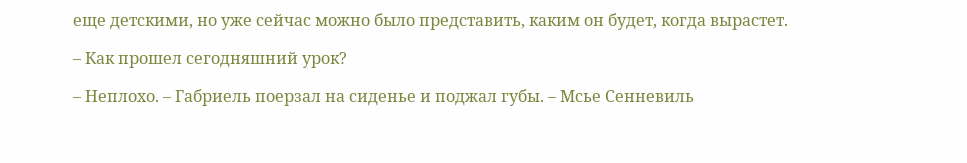еще детскими, но уже сейчас можно было представить, каким он будет, когда вырастет.

– Как прошел сегодняшний урок?

– Неплохо. – Габриель поерзал на сиденье и поджал губы. – Мсье Сенневиль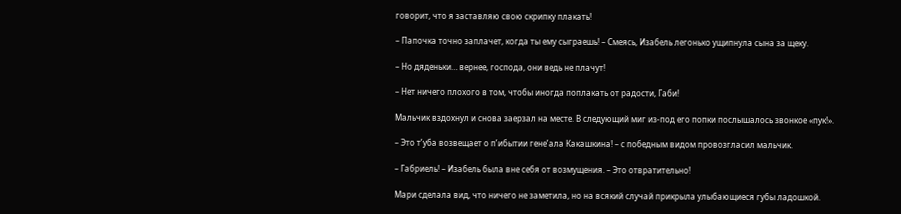говорит, что я заставляю свою скрипку плакать!

– Папочка точно заплачет, когда ты ему сыграешь! – Смеясь, Изабель легонько ущипнула сына за щеку.

– Но дяденьки… вернее, господа, они ведь не плачут!

– Нет ничего плохого в том, чтобы иногда поплакать от радости, Габи!

Мальчик вздохнул и снова заерзал на месте. В следующий миг из-под его попки послышалось звонкое «пук!».

– Это т’уба возвещает о п’ибытии гене’ала Какашкина! – с победным видом провозгласил мальчик.

– Габриель! – Изабель была вне себя от возмущения. – Это отвратительно!

Мари сделала вид, что ничего не заметила, но на всякий случай прикрыла улыбающиеся губы ладошкой.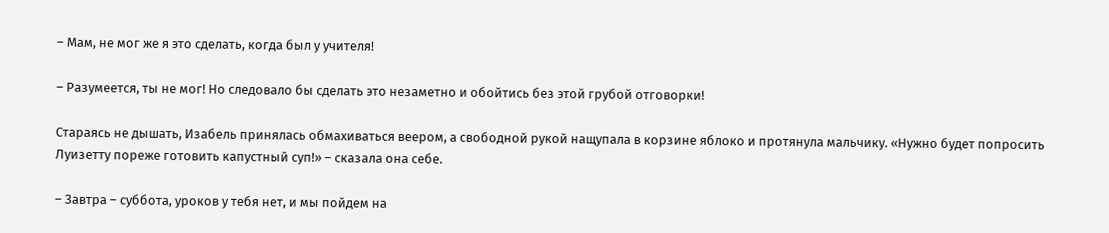– Мам, не мог же я это сделать, когда был у учителя!

– Разумеется, ты не мог! Но следовало бы сделать это незаметно и обойтись без этой грубой отговорки!

Стараясь не дышать, Изабель принялась обмахиваться веером, а свободной рукой нащупала в корзине яблоко и протянула мальчику. «Нужно будет попросить Луизетту пореже готовить капустный суп!» – сказала она себе.

– Завтра – суббота, уроков у тебя нет, и мы пойдем на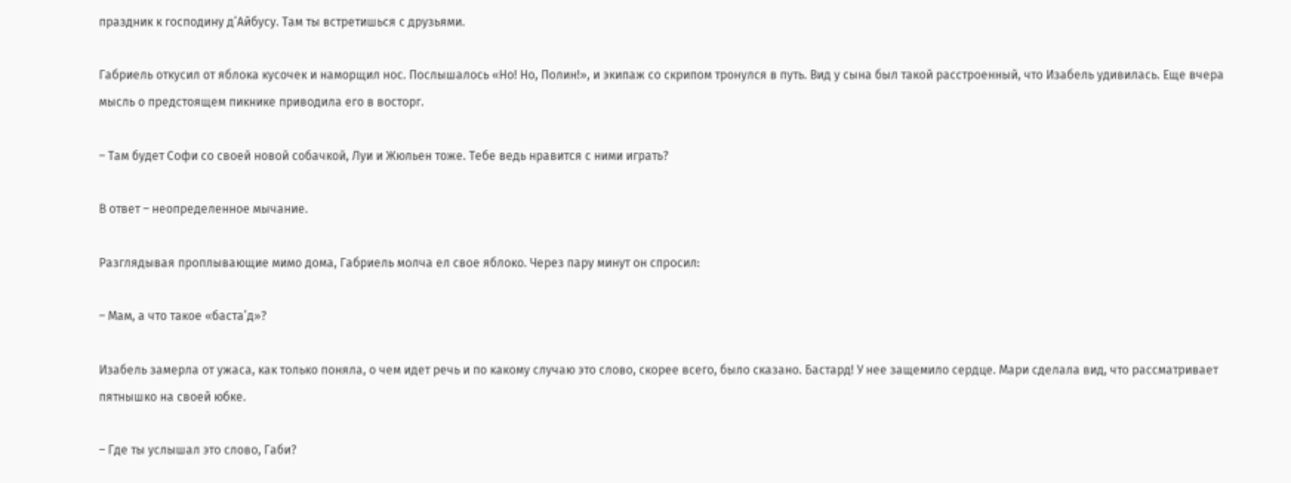праздник к господину д’Айбусу. Там ты встретишься с друзьями.

Габриель откусил от яблока кусочек и наморщил нос. Послышалось «Но! Но, Полин!», и экипаж со скрипом тронулся в путь. Вид у сына был такой расстроенный, что Изабель удивилась. Еще вчера мысль о предстоящем пикнике приводила его в восторг.

– Там будет Софи со своей новой собачкой, Луи и Жюльен тоже. Тебе ведь нравится с ними играть?

В ответ – неопределенное мычание.

Разглядывая проплывающие мимо дома, Габриель молча ел свое яблоко. Через пару минут он спросил:

– Мам, а что такое «баста’д»?

Изабель замерла от ужаса, как только поняла, о чем идет речь и по какому случаю это слово, скорее всего, было сказано. Бастард! У нее защемило сердце. Мари сделала вид, что рассматривает пятнышко на своей юбке.

– Где ты услышал это слово, Габи?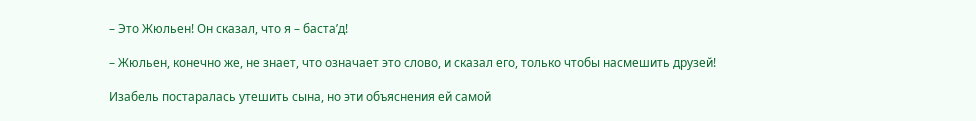– Это Жюльен! Он сказал, что я – баста’д!

– Жюльен, конечно же, не знает, что означает это слово, и сказал его, только чтобы насмешить друзей!

Изабель постаралась утешить сына, но эти объяснения ей самой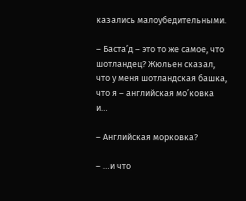казались малоубедительными.

– Баста’д – это то же самое, что шотландец? Жюльен сказал, что у меня шотландская башка, что я – английская мо’ковка и…

– Английская морковка?

– …и что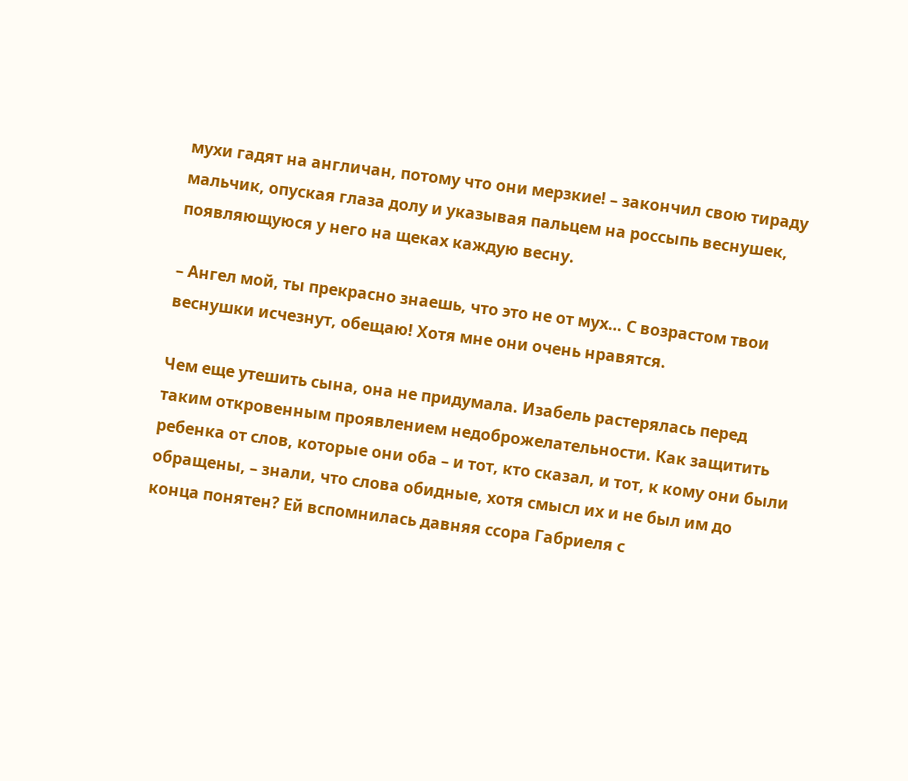мухи гадят на англичан, потому что они мерзкие! – закончил свою тираду мальчик, опуская глаза долу и указывая пальцем на россыпь веснушек, появляющуюся у него на щеках каждую весну.

– Ангел мой, ты прекрасно знаешь, что это не от мух… С возрастом твои веснушки исчезнут, обещаю! Хотя мне они очень нравятся.

Чем еще утешить сына, она не придумала. Изабель растерялась перед таким откровенным проявлением недоброжелательности. Как защитить ребенка от слов, которые они оба – и тот, кто сказал, и тот, к кому они были обращены, – знали, что слова обидные, хотя смысл их и не был им до конца понятен? Ей вспомнилась давняя ссора Габриеля с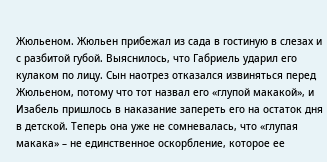Жюльеном. Жюльен прибежал из сада в гостиную в слезах и с разбитой губой. Выяснилось, что Габриель ударил его кулаком по лицу. Сын наотрез отказался извиняться перед Жюльеном, потому что тот назвал его «глупой макакой», и Изабель пришлось в наказание запереть его на остаток дня в детской. Теперь она уже не сомневалась, что «глупая макака» – не единственное оскорбление, которое ее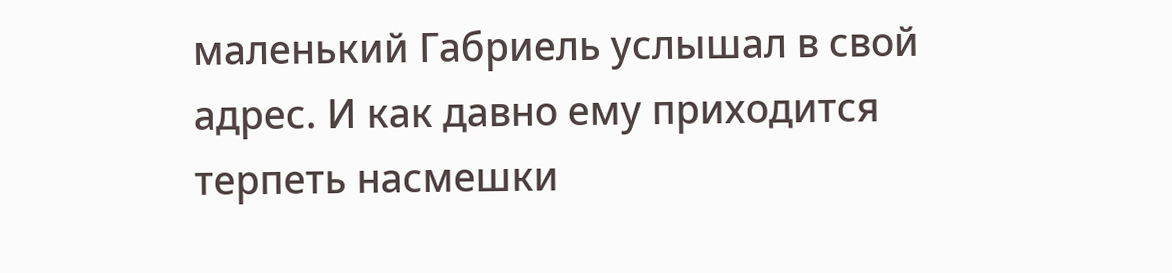маленький Габриель услышал в свой адрес. И как давно ему приходится терпеть насмешки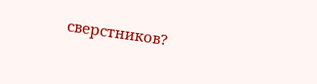сверстников?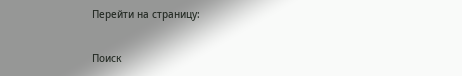Перейти на страницу:

Поиск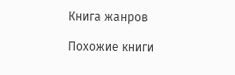Книга жанров

Похожие книги